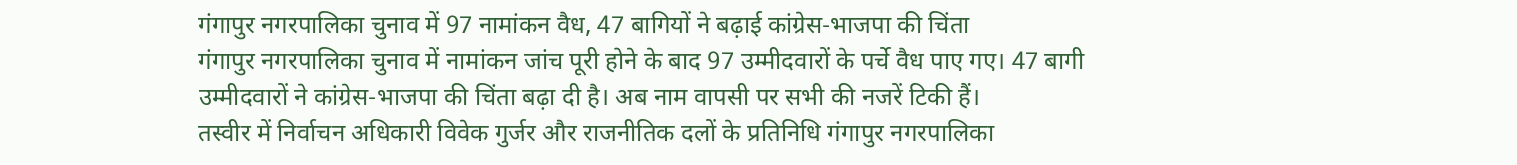गंगापुर नगरपालिका चुनाव में 97 नामांकन वैध, 47 बागियों ने बढ़ाई कांग्रेस-भाजपा की चिंता
गंगापुर नगरपालिका चुनाव में नामांकन जांच पूरी होने के बाद 97 उम्मीदवारों के पर्चे वैध पाए गए। 47 बागी उम्मीदवारों ने कांग्रेस-भाजपा की चिंता बढ़ा दी है। अब नाम वापसी पर सभी की नजरें टिकी हैं।
तस्वीर में निर्वाचन अधिकारी विवेक गुर्जर और राजनीतिक दलों के प्रतिनिधि गंगापुर नगरपालिका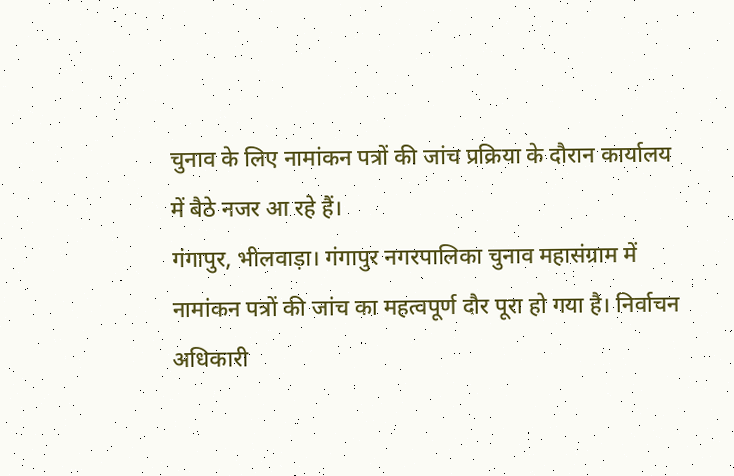चुनाव के लिए नामांकन पत्रों की जांच प्रक्रिया के दौरान कार्यालय में बैठे नजर आ रहे हैं।
गंगापुर, भीलवाड़ा। गंगापुर नगरपालिका चुनाव महासंग्राम में नामांकन पत्रों की जांच का महत्वपूर्ण दौर पूरा हो गया है। निर्वाचन अधिकारी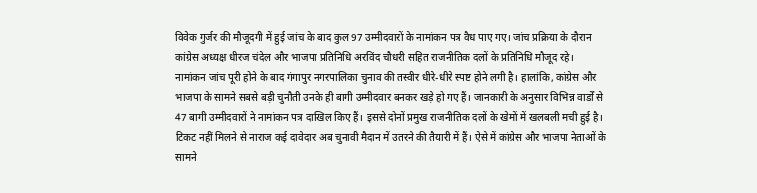विवेक गुर्जर की मौजूदगी में हुई जांच के बाद कुल 97 उम्मीदवारों के नामांकन पत्र वैध पाए गए। जांच प्रक्रिया के दौरान कांग्रेस अध्यक्ष धीरज चंदेल और भाजपा प्रतिनिधि अरविंद चौधरी सहित राजनीतिक दलों के प्रतिनिधि मौजूद रहे।
नामांकन जांच पूरी होने के बाद गंगापुर नगरपालिका चुनाव की तस्वीर धीरे-धीरे स्पष्ट होने लगी है। हालांकि, कांग्रेस और भाजपा के सामने सबसे बड़ी चुनौती उनके ही बागी उम्मीदवार बनकर खड़े हो गए हैं। जानकारी के अनुसार विभिन्न वार्डों से 47 बागी उम्मीदवारों ने नामांकन पत्र दाखिल किए हैं। इससे दोनों प्रमुख राजनीतिक दलों के खेमों में खलबली मची हुई है।
टिकट नहीं मिलने से नाराज कई दावेदार अब चुनावी मैदान में उतरने की तैयारी में हैं। ऐसे में कांग्रेस और भाजपा नेताओं के सामने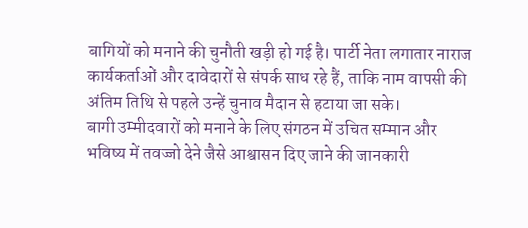बागियों को मनाने की चुनौती खड़ी हो गई है। पार्टी नेता लगातार नाराज कार्यकर्ताओं और दावेदारों से संपर्क साध रहे हैं, ताकि नाम वापसी की अंतिम तिथि से पहले उन्हें चुनाव मैदान से हटाया जा सके।
बागी उम्मीदवारों को मनाने के लिए संगठन में उचित सम्मान और भविष्य में तवज्जो देने जैसे आश्वासन दिए जाने की जानकारी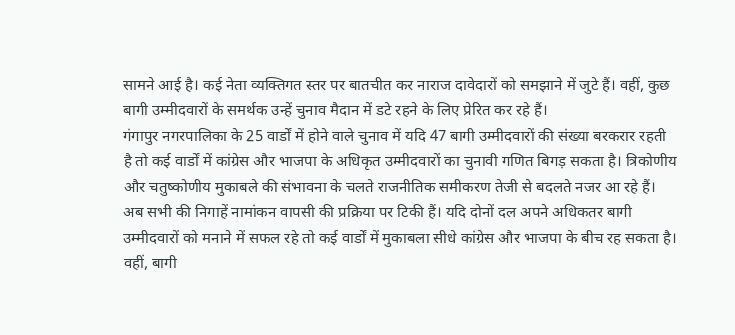सामने आई है। कई नेता व्यक्तिगत स्तर पर बातचीत कर नाराज दावेदारों को समझाने में जुटे हैं। वहीं, कुछ बागी उम्मीदवारों के समर्थक उन्हें चुनाव मैदान में डटे रहने के लिए प्रेरित कर रहे हैं।
गंगापुर नगरपालिका के 25 वार्डों में होने वाले चुनाव में यदि 47 बागी उम्मीदवारों की संख्या बरकरार रहती है तो कई वार्डों में कांग्रेस और भाजपा के अधिकृत उम्मीदवारों का चुनावी गणित बिगड़ सकता है। त्रिकोणीय और चतुष्कोणीय मुकाबले की संभावना के चलते राजनीतिक समीकरण तेजी से बदलते नजर आ रहे हैं।
अब सभी की निगाहें नामांकन वापसी की प्रक्रिया पर टिकी हैं। यदि दोनों दल अपने अधिकतर बागी उम्मीदवारों को मनाने में सफल रहे तो कई वार्डों में मुकाबला सीधे कांग्रेस और भाजपा के बीच रह सकता है। वहीं, बागी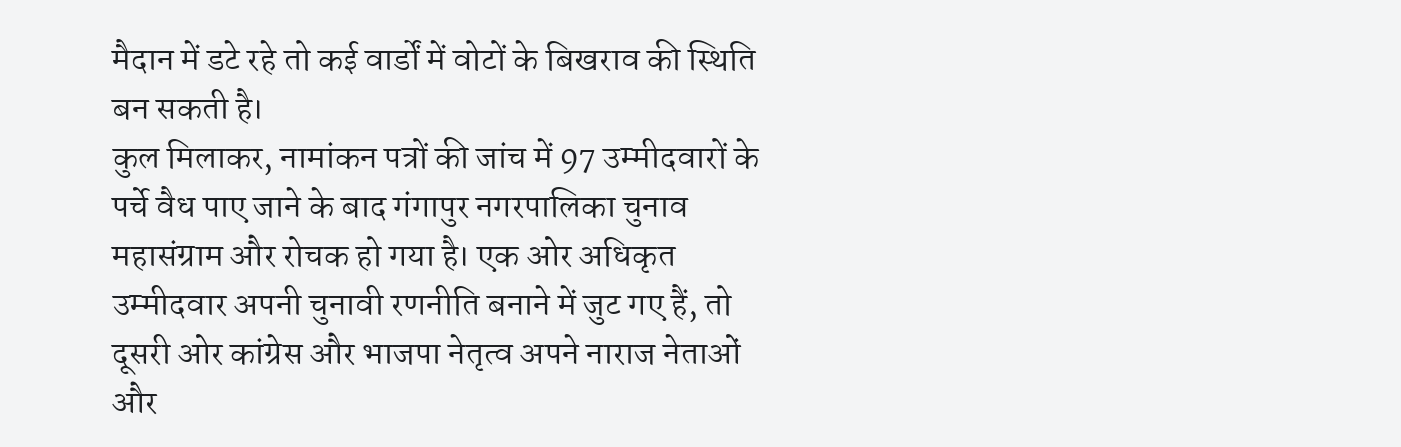मैदान में डटे रहे तो कई वार्डों में वोटों के बिखराव की स्थिति बन सकती है।
कुल मिलाकर, नामांकन पत्रों की जांच में 97 उम्मीदवारों के पर्चे वैध पाए जाने के बाद गंगापुर नगरपालिका चुनाव महासंग्राम और रोचक हो गया है। एक ओर अधिकृत उम्मीदवार अपनी चुनावी रणनीति बनाने में जुट गए हैं, तो दूसरी ओर कांग्रेस और भाजपा नेतृत्व अपने नाराज नेताओं और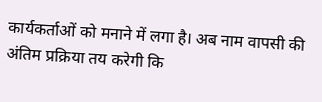कार्यकर्ताओं को मनाने में लगा है। अब नाम वापसी की अंतिम प्रक्रिया तय करेगी कि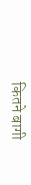कितने बागी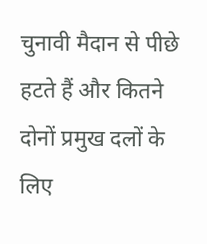चुनावी मैदान से पीछे हटते हैं और कितने दोनों प्रमुख दलों के लिए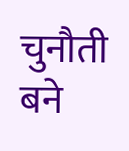चुनौती बने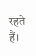रहते हैं।